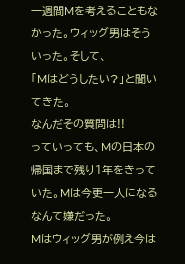一週間Mを考えることもなかった。ウィッグ男はそういった。そして、
「Mはどうしたい?」と聞いてきた。
なんだその質問は!!
っていっても、Mの日本の帰国まで残り1年をきっていた。Mは今更一人になるなんて嫌だった。
Mはウィッグ男が例え今は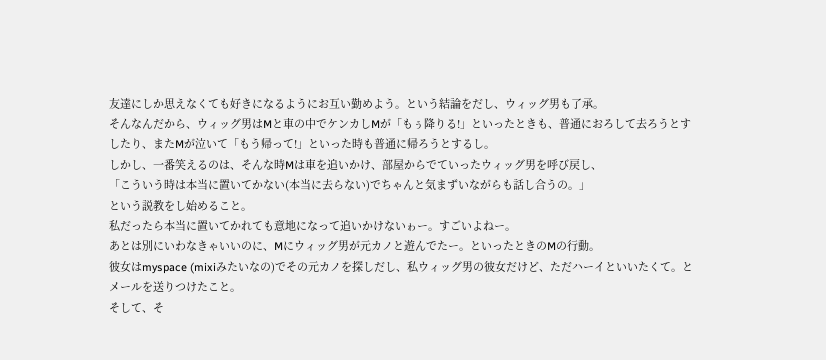友達にしか思えなくても好きになるようにお互い勤めよう。という結論をだし、ウィッグ男も了承。
そんなんだから、ウィッグ男はMと車の中でケンカしMが「もぅ降りる!」といったときも、普通におろして去ろうとすしたり、またMが泣いて「もう帰って!」といった時も普通に帰ろうとするし。
しかし、一番笑えるのは、そんな時Mは車を追いかけ、部屋からでていったウィッグ男を呼び戻し、
「こういう時は本当に置いてかない(本当に去らない)でちゃんと気まずいながらも話し合うの。」
という説教をし始めること。
私だったら本当に置いてかれても意地になって追いかけないゎー。すごいよねー。
あとは別にいわなきゃいいのに、Mにウィッグ男が元カノと遊んでたー。といったときのMの行動。
彼女はmyspace (mixiみたいなの)でその元カノを探しだし、私ウィッグ男の彼女だけど、ただハーイといいたくて。とメールを送りつけたこと。
そして、そ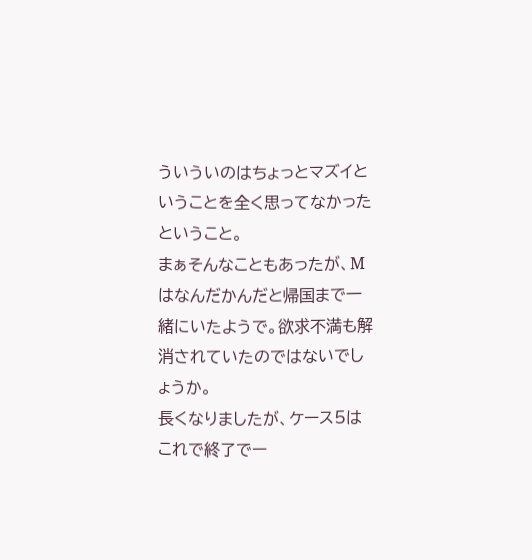ういういのはちょっとマズイということを全く思ってなかったということ。
まぁそんなこともあったが、Mはなんだかんだと帰国まで一緒にいたようで。欲求不満も解消されていたのではないでしょうか。
長くなりましたが、ケース5はこれで終了でー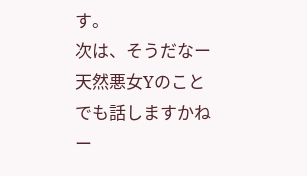す。
次は、そうだなー天然悪女Yのことでも話しますかねー